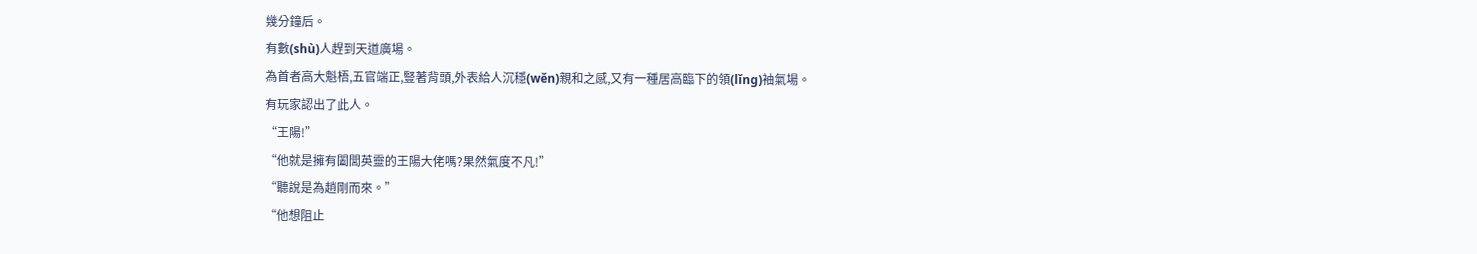幾分鐘后。
有數(shù)人趕到天道廣場。
為首者高大魁梧,五官端正,豎著背頭,外表給人沉穩(wěn)親和之感,又有一種居高臨下的領(lǐng)袖氣場。
有玩家認出了此人。
“王陽!”
“他就是擁有闔閭英靈的王陽大佬嗎?果然氣度不凡!”
“聽說是為趙剛而來。”
“他想阻止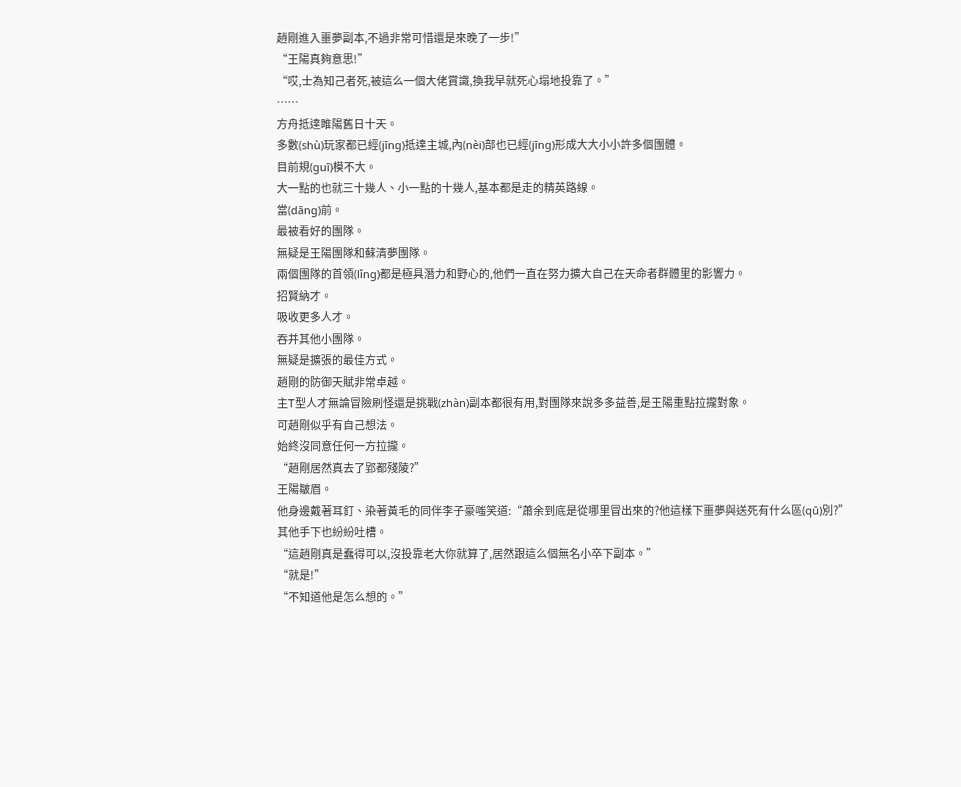趙剛進入噩夢副本,不過非常可惜還是來晚了一步!”
“王陽真夠意思!”
“哎,士為知己者死,被這么一個大佬賞識,換我早就死心塌地投靠了。”
……
方舟抵達睢陽舊日十天。
多數(shù)玩家都已經(jīng)抵達主城,內(nèi)部也已經(jīng)形成大大小小許多個團體。
目前規(guī)模不大。
大一點的也就三十幾人、小一點的十幾人,基本都是走的精英路線。
當(dāng)前。
最被看好的團隊。
無疑是王陽團隊和蘇清夢團隊。
兩個團隊的首領(lǐng)都是極具潛力和野心的,他們一直在努力擴大自己在天命者群體里的影響力。
招賢納才。
吸收更多人才。
吞并其他小團隊。
無疑是擴張的最佳方式。
趙剛的防御天賦非常卓越。
主T型人才無論冒險刷怪還是挑戰(zhàn)副本都很有用,對團隊來說多多益善,是王陽重點拉攏對象。
可趙剛似乎有自己想法。
始終沒同意任何一方拉攏。
“趙剛居然真去了郢都殘陵?”
王陽皺眉。
他身邊戴著耳釘、染著黃毛的同伴李子豪嗤笑道:“蕭余到底是從哪里冒出來的?他這樣下噩夢與送死有什么區(qū)別?”
其他手下也紛紛吐槽。
“這趙剛真是蠢得可以,沒投靠老大你就算了,居然跟這么個無名小卒下副本。”
“就是!”
“不知道他是怎么想的。”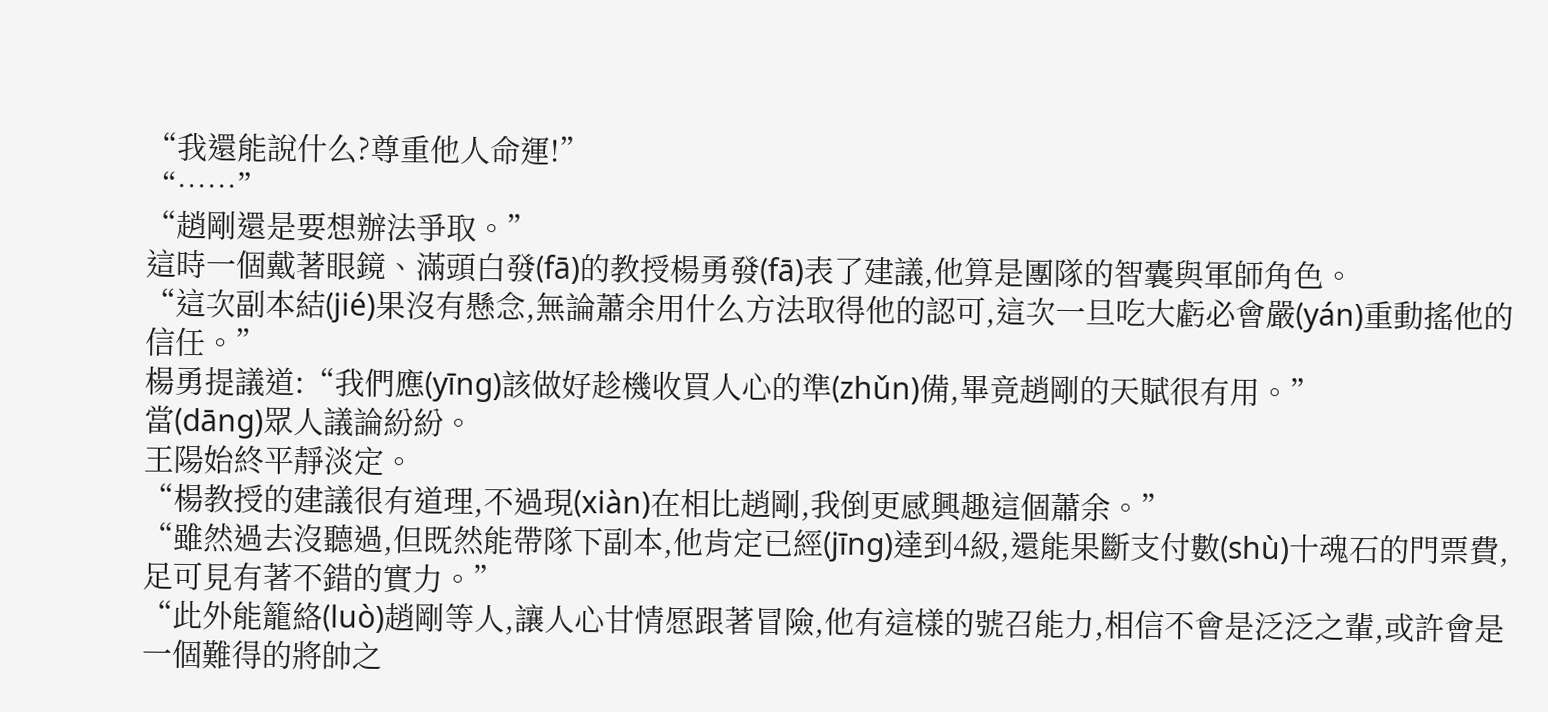“我還能說什么?尊重他人命運!”
“……”
“趙剛還是要想辦法爭取。”
這時一個戴著眼鏡、滿頭白發(fā)的教授楊勇發(fā)表了建議,他算是團隊的智囊與軍師角色。
“這次副本結(jié)果沒有懸念,無論蕭余用什么方法取得他的認可,這次一旦吃大虧必會嚴(yán)重動搖他的信任。”
楊勇提議道:“我們應(yīng)該做好趁機收買人心的準(zhǔn)備,畢竟趙剛的天賦很有用。”
當(dāng)眾人議論紛紛。
王陽始終平靜淡定。
“楊教授的建議很有道理,不過現(xiàn)在相比趙剛,我倒更感興趣這個蕭余。”
“雖然過去沒聽過,但既然能帶隊下副本,他肯定已經(jīng)達到4級,還能果斷支付數(shù)十魂石的門票費,足可見有著不錯的實力。”
“此外能籠絡(luò)趙剛等人,讓人心甘情愿跟著冒險,他有這樣的號召能力,相信不會是泛泛之輩,或許會是一個難得的將帥之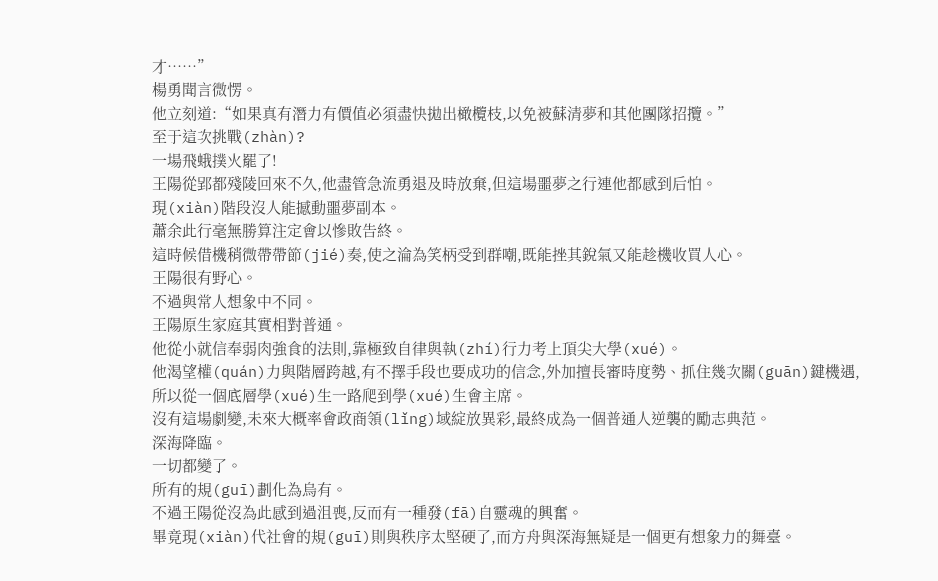才……”
楊勇聞言微愣。
他立刻道:“如果真有潛力有價值必須盡快拋出橄欖枝,以免被蘇清夢和其他團隊招攬。”
至于這次挑戰(zhàn)?
一場飛蛾撲火罷了!
王陽從郢都殘陵回來不久,他盡管急流勇退及時放棄,但這場噩夢之行連他都感到后怕。
現(xiàn)階段沒人能撼動噩夢副本。
蕭余此行毫無勝算注定會以慘敗告終。
這時候借機稍微帶帶節(jié)奏,使之淪為笑柄受到群嘲,既能挫其銳氣又能趁機收買人心。
王陽很有野心。
不過與常人想象中不同。
王陽原生家庭其實相對普通。
他從小就信奉弱肉強食的法則,靠極致自律與執(zhí)行力考上頂尖大學(xué)。
他渴望權(quán)力與階層跨越,有不擇手段也要成功的信念,外加擅長審時度勢、抓住幾次關(guān)鍵機遇,所以從一個底層學(xué)生一路爬到學(xué)生會主席。
沒有這場劇變,未來大概率會政商領(lǐng)域綻放異彩,最終成為一個普通人逆襲的勵志典范。
深海降臨。
一切都變了。
所有的規(guī)劃化為烏有。
不過王陽從沒為此感到過沮喪,反而有一種發(fā)自靈魂的興奮。
畢竟現(xiàn)代社會的規(guī)則與秩序太堅硬了,而方舟與深海無疑是一個更有想象力的舞臺。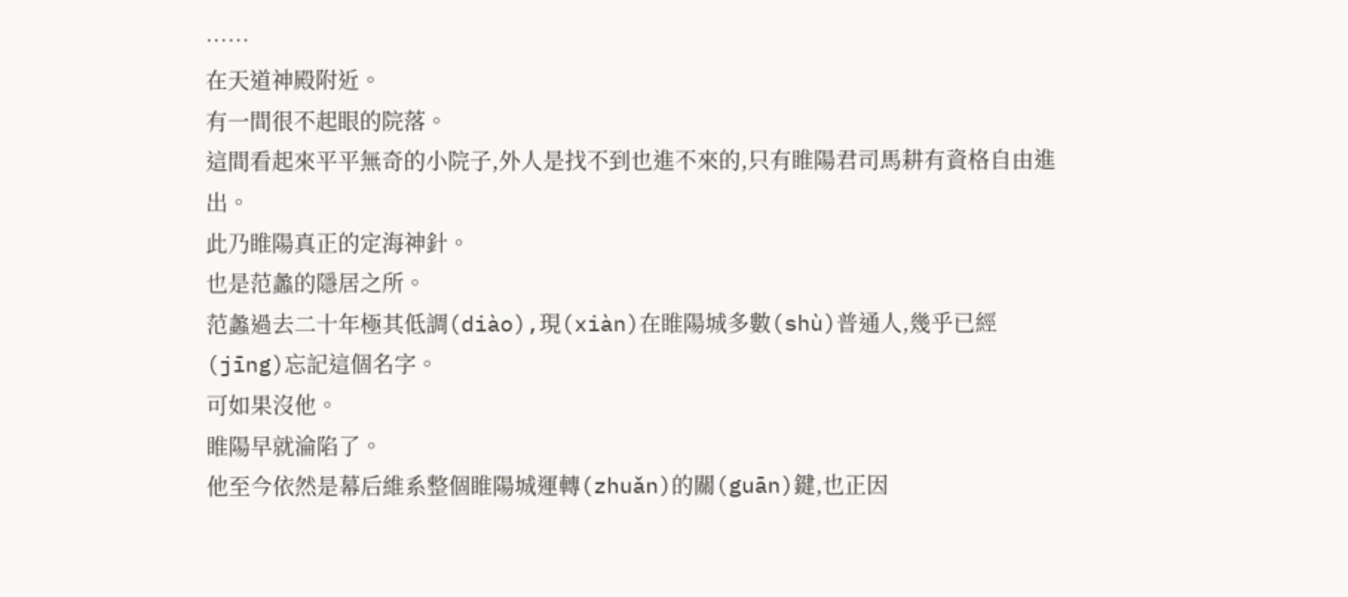……
在天道神殿附近。
有一間很不起眼的院落。
這間看起來平平無奇的小院子,外人是找不到也進不來的,只有睢陽君司馬耕有資格自由進出。
此乃睢陽真正的定海神針。
也是范蠡的隱居之所。
范蠡過去二十年極其低調(diào),現(xiàn)在睢陽城多數(shù)普通人,幾乎已經(jīng)忘記這個名字。
可如果沒他。
睢陽早就淪陷了。
他至今依然是幕后維系整個睢陽城運轉(zhuǎn)的關(guān)鍵,也正因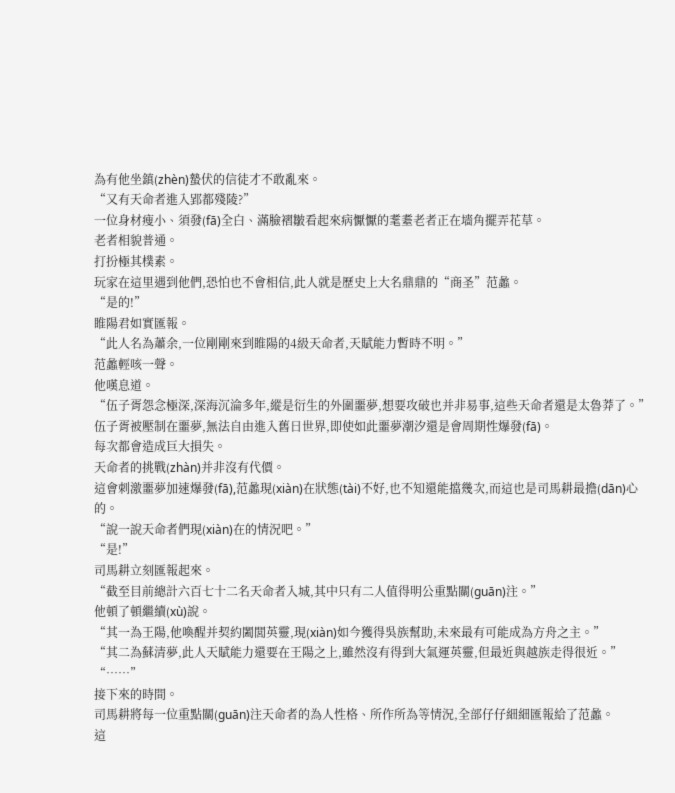為有他坐鎮(zhèn)蟄伏的信徒才不敢亂來。
“又有天命者進入郢都殘陵?”
一位身材瘦小、須發(fā)全白、滿臉褶皺看起來病懨懨的耄耋老者正在墻角擺弄花草。
老者相貌普通。
打扮極其樸素。
玩家在這里遇到他們,恐怕也不會相信,此人就是歷史上大名鼎鼎的“商圣”范蠡。
“是的!”
睢陽君如實匯報。
“此人名為蕭余,一位剛剛來到睢陽的4級天命者,天賦能力暫時不明。”
范蠡輕咳一聲。
他嘆息道。
“伍子胥怨念極深,深海沉淪多年,縱是衍生的外圍噩夢,想要攻破也并非易事,這些天命者還是太魯莽了。”
伍子胥被壓制在噩夢,無法自由進入舊日世界,即使如此噩夢潮汐還是會周期性爆發(fā)。
每次都會造成巨大損失。
天命者的挑戰(zhàn)并非沒有代價。
這會刺激噩夢加速爆發(fā),范蠡現(xiàn)在狀態(tài)不好,也不知還能擋幾次,而這也是司馬耕最擔(dān)心的。
“說一說天命者們現(xiàn)在的情況吧。”
“是!”
司馬耕立刻匯報起來。
“截至目前總計六百七十二名天命者入城,其中只有二人值得明公重點關(guān)注。”
他頓了頓繼續(xù)說。
“其一為王陽,他喚醒并契約闔閭英靈,現(xiàn)如今獲得吳族幫助,未來最有可能成為方舟之主。”
“其二為蘇清夢,此人天賦能力還要在王陽之上,雖然沒有得到大氣運英靈,但最近與越族走得很近。”
“……”
接下來的時間。
司馬耕將每一位重點關(guān)注天命者的為人性格、所作所為等情況,全部仔仔細細匯報給了范蠡。
這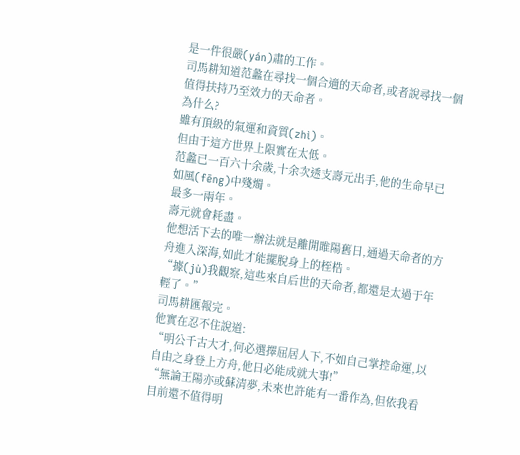是一件很嚴(yán)肅的工作。
司馬耕知道范蠡在尋找一個合適的天命者,或者說尋找一個值得扶持乃至效力的天命者。
為什么?
雖有頂級的氣運和資質(zhì)。
但由于這方世界上限實在太低。
范蠡已一百六十余歲,十余次透支壽元出手,他的生命早已如風(fēng)中殘燭。
最多一兩年。
壽元就會耗盡。
他想活下去的唯一辦法就是離開睢陽舊日,通過天命者的方舟進入深海,如此才能擺脫身上的桎梏。
“據(jù)我觀察,這些來自后世的天命者,都還是太過于年輕了。”
司馬耕匯報完。
他實在忍不住說道:
“明公千古大才,何必選擇屈居人下,不如自己掌控命運,以自由之身登上方舟,他日必能成就大事!”
“無論王陽亦或蘇清夢,未來也許能有一番作為,但依我看目前還不值得明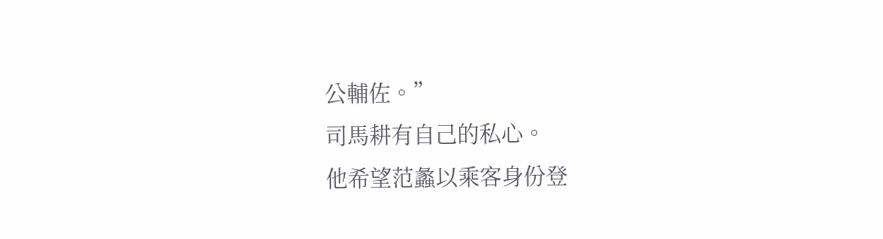公輔佐。”
司馬耕有自己的私心。
他希望范蠡以乘客身份登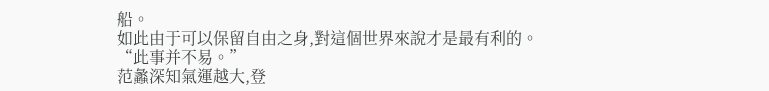船。
如此由于可以保留自由之身,對這個世界來說才是最有利的。
“此事并不易。”
范蠡深知氣運越大,登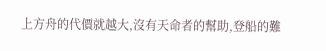上方舟的代價就越大,沒有天命者的幫助,登船的難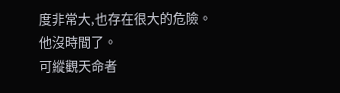度非常大,也存在很大的危險。
他沒時間了。
可縱觀天命者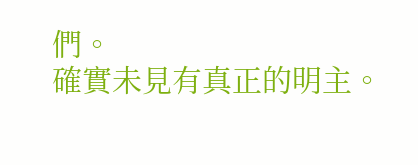們。
確實未見有真正的明主。